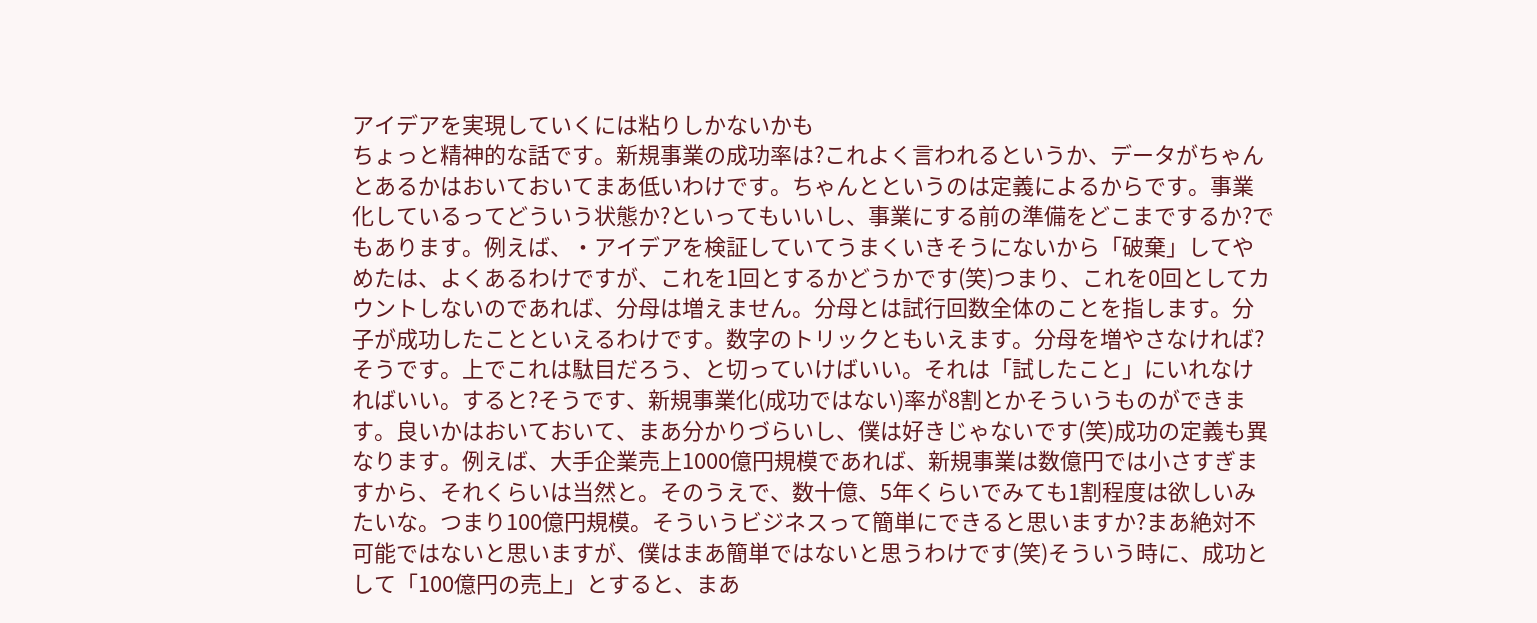アイデアを実現していくには粘りしかないかも
ちょっと精神的な話です。新規事業の成功率は?これよく言われるというか、データがちゃんとあるかはおいておいてまあ低いわけです。ちゃんとというのは定義によるからです。事業化しているってどういう状態か?といってもいいし、事業にする前の準備をどこまでするか?でもあります。例えば、・アイデアを検証していてうまくいきそうにないから「破棄」してやめたは、よくあるわけですが、これを1回とするかどうかです(笑)つまり、これを0回としてカウントしないのであれば、分母は増えません。分母とは試行回数全体のことを指します。分子が成功したことといえるわけです。数字のトリックともいえます。分母を増やさなければ?そうです。上でこれは駄目だろう、と切っていけばいい。それは「試したこと」にいれなければいい。すると?そうです、新規事業化(成功ではない)率が8割とかそういうものができます。良いかはおいておいて、まあ分かりづらいし、僕は好きじゃないです(笑)成功の定義も異なります。例えば、大手企業売上1000億円規模であれば、新規事業は数億円では小さすぎますから、それくらいは当然と。そのうえで、数十億、5年くらいでみても1割程度は欲しいみたいな。つまり100億円規模。そういうビジネスって簡単にできると思いますか?まあ絶対不可能ではないと思いますが、僕はまあ簡単ではないと思うわけです(笑)そういう時に、成功として「100億円の売上」とすると、まあ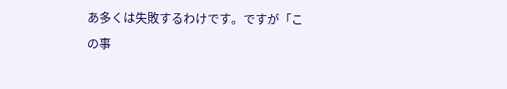あ多くは失敗するわけです。ですが「この事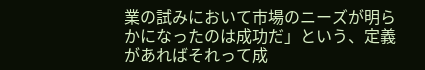業の試みにおいて市場のニーズが明らかになったのは成功だ」という、定義があればそれって成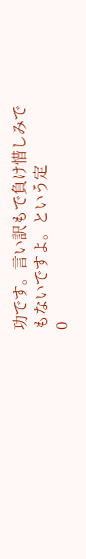功です。言い訳もで負け惜しみでもないですよ。という定
0